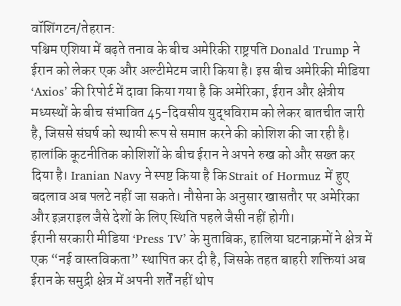वॉशिंगटन/तेहरान:
पश्चिम एशिया में बढ़ते तनाव के बीच अमेरिकी राष्ट्रपति Donald Trump ने ईरान को लेकर एक और अल्टीमेटम जारी किया है। इस बीच अमेरिकी मीडिया ‘Axios’ की रिपोर्ट में दावा किया गया है कि अमेरिका, ईरान और क्षेत्रीय मध्यस्थों के बीच संभावित 45-दिवसीय युद्धविराम को लेकर बातचीत जारी है, जिससे संघर्ष को स्थायी रूप से समाप्त करने की कोशिश की जा रही है।
हालांकि कूटनीतिक कोशिशों के बीच ईरान ने अपने रुख को और सख्त कर दिया है। Iranian Navy ने स्पष्ट किया है कि Strait of Hormuz में हुए बदलाव अब पलटे नहीं जा सकते। नौसेना के अनुसार खासतौर पर अमेरिका और इज़राइल जैसे देशों के लिए स्थिति पहले जैसी नहीं होगी।
ईरानी सरकारी मीडिया ‘Press TV’ के मुताबिक, हालिया घटनाक्रमों ने क्षेत्र में एक “नई वास्तविकता” स्थापित कर दी है, जिसके तहत बाहरी शक्तियां अब ईरान के समुद्री क्षेत्र में अपनी शर्तें नहीं थोप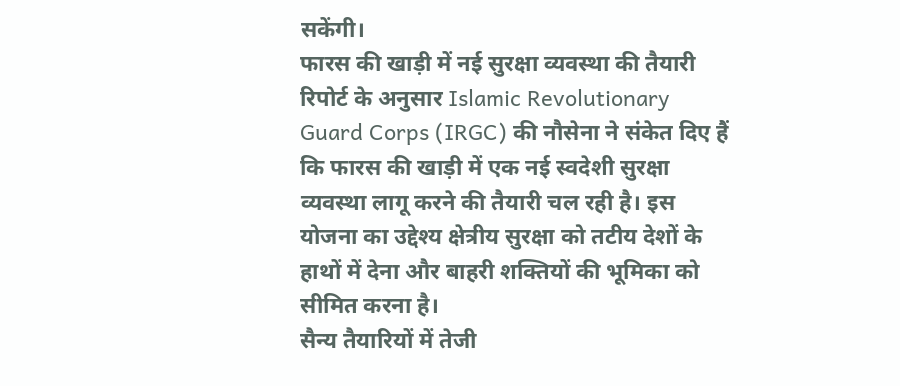सकेंगी।
फारस की खाड़ी में नई सुरक्षा व्यवस्था की तैयारी
रिपोर्ट के अनुसार Islamic Revolutionary Guard Corps (IRGC) की नौसेना ने संकेत दिए हैं कि फारस की खाड़ी में एक नई स्वदेशी सुरक्षा व्यवस्था लागू करने की तैयारी चल रही है। इस योजना का उद्देश्य क्षेत्रीय सुरक्षा को तटीय देशों के हाथों में देना और बाहरी शक्तियों की भूमिका को सीमित करना है।
सैन्य तैयारियों में तेजी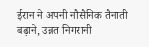ईरान ने अपनी नौसैनिक तैनाती बढ़ाने, उन्नत निगरानी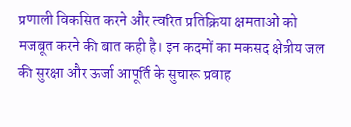प्रणाली विकसित करने और त्वरित प्रतिक्रिया क्षमताओं को मजबूत करने की बात कही है। इन कदमों का मकसद क्षेत्रीय जल की सुरक्षा और ऊर्जा आपूर्ति के सुचारू प्रवाह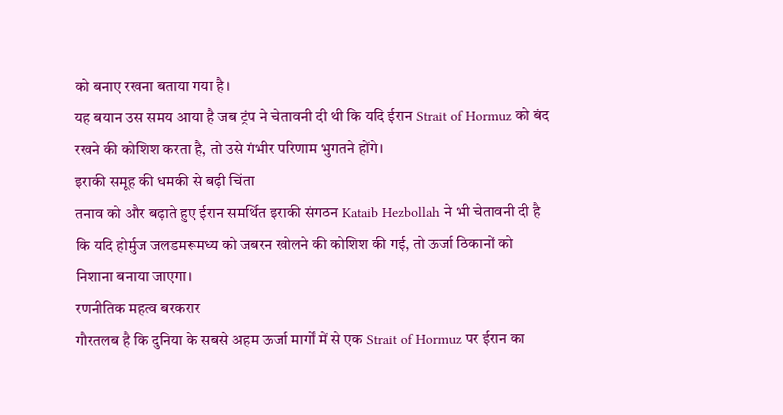को बनाए रखना बताया गया है।
यह बयान उस समय आया है जब ट्रंप ने चेतावनी दी थी कि यदि ईरान Strait of Hormuz को बंद रखने की कोशिश करता है, तो उसे गंभीर परिणाम भुगतने होंगे।
इराकी समूह की धमकी से बढ़ी चिंता
तनाव को और बढ़ाते हुए ईरान समर्थित इराकी संगठन Kataib Hezbollah ने भी चेतावनी दी है कि यदि होर्मुज जलडमरूमध्य को जबरन खोलने की कोशिश की गई, तो ऊर्जा ठिकानों को निशाना बनाया जाएगा।
रणनीतिक महत्व बरकरार
गौरतलब है कि दुनिया के सबसे अहम ऊर्जा मार्गों में से एक Strait of Hormuz पर ईरान का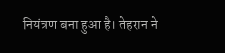नियंत्रण बना हुआ है। तेहरान ने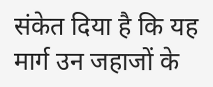संकेत दिया है कि यह मार्ग उन जहाजों के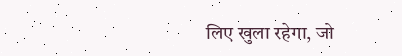लिए खुला रहेगा, जो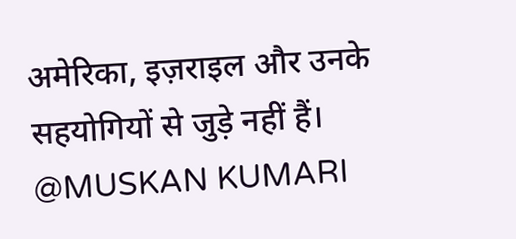अमेरिका, इज़राइल और उनके सहयोगियों से जुड़े नहीं हैं।
@MUSKAN KUMARI